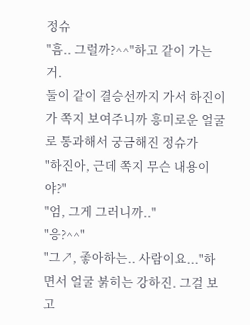정슈
"흠.. 그럴까?^^"하고 같이 가는 거.
둘이 같이 결승선까지 가서 하진이가 쪽지 보여주니까 흥미로운 얼굴로 통과해서 궁금해진 정슈가
"하진아, 근데 쪽지 무슨 내용이야?"
"엄, 그게 그러니까.."
"응?^^"
"그↗, 좋아하는.. 사람이요..."하면서 얼굴 붉히는 강하진. 그걸 보고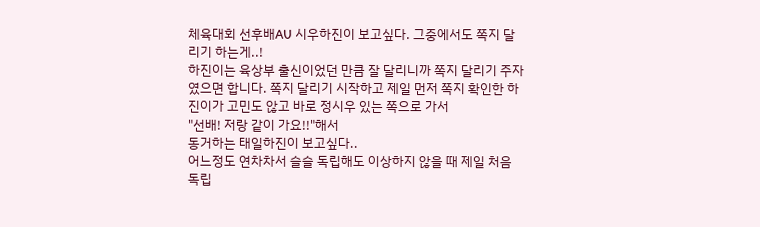체육대회 선후배AU 시우하진이 보고싶다. 그중에서도 쪽지 달리기 하는게..!
하진이는 육상부 출신이었던 만큼 잘 달리니까 쪽지 달리기 주자였으면 합니다. 쪽지 달리기 시작하고 제일 먼저 쪽지 확인한 하진이가 고민도 않고 바로 정시우 있는 쪽으로 가서
"선배! 저랑 같이 가요!!"해서
동거하는 태일하진이 보고싶다..
어느정도 연차차서 슬슬 독립해도 이상하지 않을 때 제일 처음 독립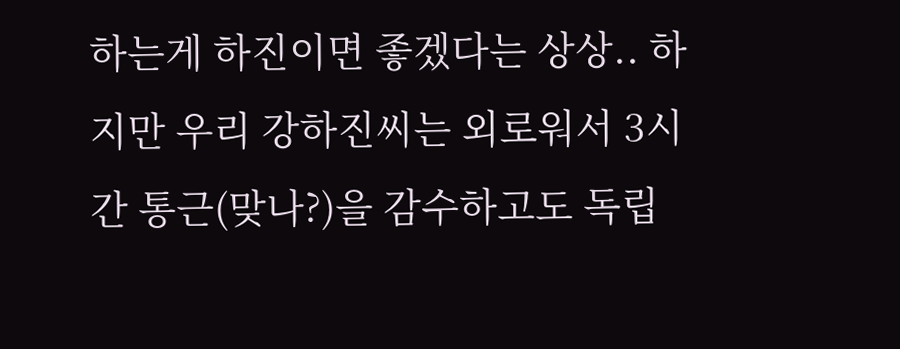하는게 하진이면 좋겠다는 상상.. 하지만 우리 강하진씨는 외로워서 3시간 통근(맞나?)을 감수하고도 독립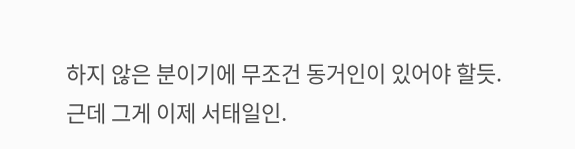하지 않은 분이기에 무조건 동거인이 있어야 할듯. 근데 그게 이제 서태일인.